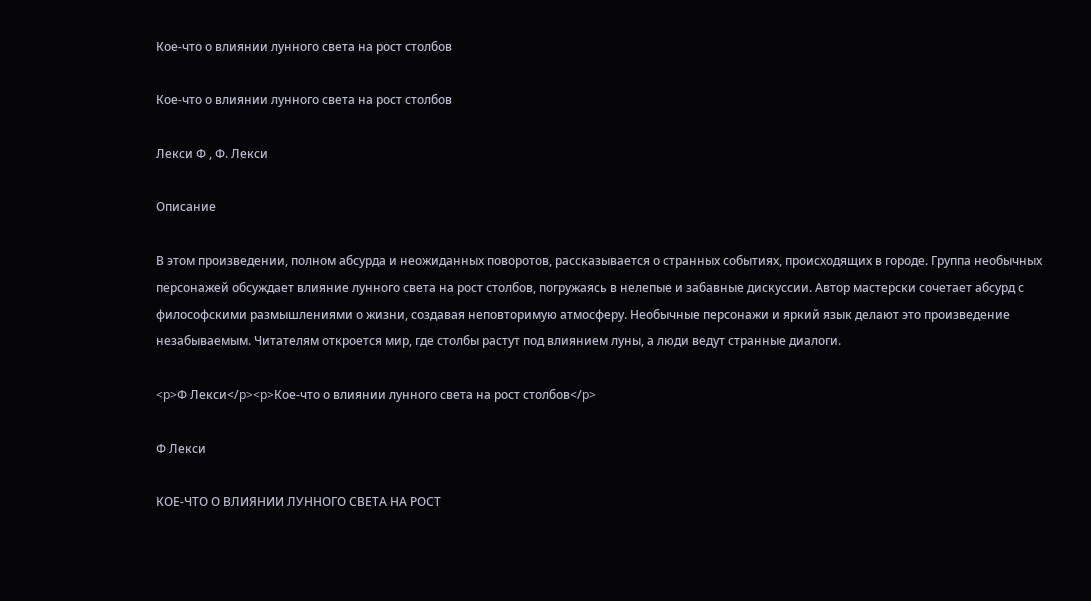Кое-что о влиянии лунного света на рост столбов

Кое-что о влиянии лунного света на рост столбов

Лекси Ф , Ф. Лекси

Описание

В этом произведении, полном абсурда и неожиданных поворотов, рассказывается о странных событиях, происходящих в городе. Группа необычных персонажей обсуждает влияние лунного света на рост столбов, погружаясь в нелепые и забавные дискуссии. Автор мастерски сочетает абсурд с философскими размышлениями о жизни, создавая неповторимую атмосферу. Необычные персонажи и яркий язык делают это произведение незабываемым. Читателям откроется мир, где столбы растут под влиянием луны, а люди ведут странные диалоги.

<p>Ф Лекси</p><p>Кое-что о влиянии лунного света на рост столбов</p>

Ф Лекси

КОЕ-ЧТО О ВЛИЯНИИ ЛУННОГО СВЕТА НА РОСТ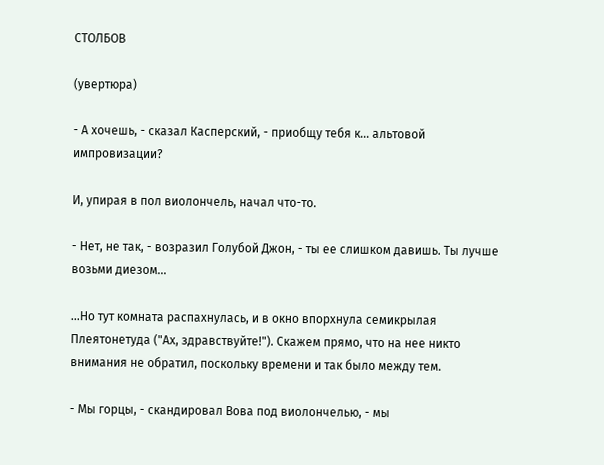СТОЛБОВ

(увертюра)

- А хочешь, - сказал Касперский, - приобщу тебя к... альтовой импровизации?

И, упирая в пол виолончель, начал что-то.

- Нет, не так, - возразил Голубой Джон, - ты ее слишком давишь. Ты лучше возьми диезом...

...Но тут комната распахнулась, и в окно впорхнула семикрылая Плеятонетуда ("Ах, здравствуйте!"). Скажем прямо, что на нее никто внимания не обратил, поскольку времени и так было между тем.

- Мы горцы, - скандировал Вова под виолончелью, - мы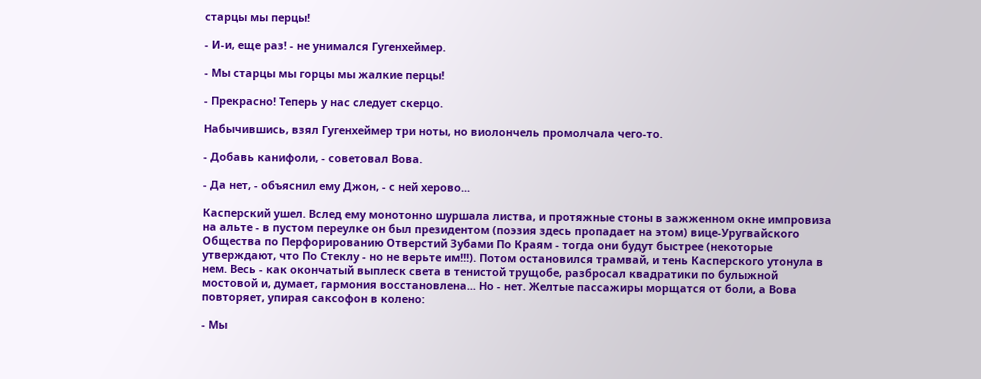старцы мы перцы!

- И-и, еще раз! - не унимался Гугенхеймер.

- Мы старцы мы горцы мы жалкие перцы!

- Прекрасно! Теперь у нас следует скерцо.

Набычившись, взял Гугенхеймер три ноты, но виолончель промолчала чего-то.

- Добавь канифоли, - советовал Вова.

- Да нет, - объяснил ему Джон, - с ней херово...

Касперский ушел. Вслед ему монотонно шуршала листва, и протяжные стоны в зажженном окне импровиза на альте - в пустом переулке он был президентом (поэзия здесь пропадает на этом) вице-Уругвайского Общества по Перфорированию Отверстий Зубами По Краям - тогда они будут быстрее (некоторые утверждают, что По Стеклу - но не верьте им!!!). Потом остановился трамвай, и тень Касперского утонула в нем. Весь - как окончатый выплеск света в тенистой трущобе, разбросал квадратики по булыжной мостовой и, думает, гармония восстановлена... Но - нет. Желтые пассажиры морщатся от боли, а Вова повторяет, упирая саксофон в колено:

- Мы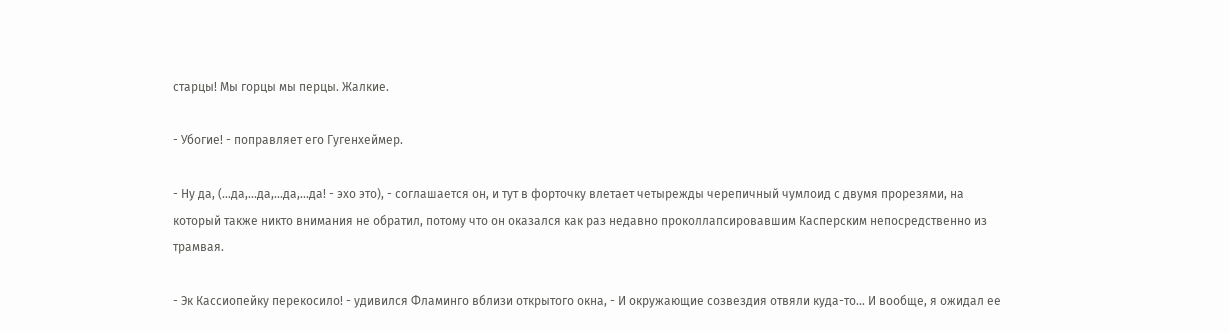старцы! Мы горцы мы перцы. Жалкие.

- Убогие! - поправляет его Гугенхеймер.

- Ну да, (...да,...да,...да,...да! - эхо это), - соглашается он, и тут в форточку влетает четырежды черепичный чумлоид с двумя прорезями, на который также никто внимания не обратил, потому что он оказался как раз недавно проколлапсировавшим Касперским непосредственно из трамвая.

- Эк Кассиопейку перекосило! - удивился Фламинго вблизи открытого окна, - И окружающие созвездия отвяли куда-то... И вообще, я ожидал ее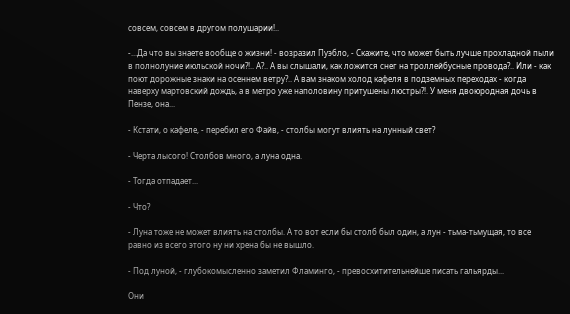совсем, совсем в другом полушарии!..

-...Да что вы знаете вообще о жизни! - возразил Пуэбло, - Скажите, что может быть лучше прохладной пыли в полнолуние июльской ночи?!.. А?.. А вы слышали, как ложится снег на троллейбусные провода?.. Или - как поют дорожные знаки на осеннем ветру?.. А вам знаком холод кафеля в подземных переходах - когда наверху мартовский дождь, а в метро уже наполовину притушены люстры?!. У меня двоюродная дочь в Пензе, она...

- Кстати, о кафеле, - перебил его Файв, - столбы могут влиять на лунный свет?

- Черта лысого! Столбов много, а луна одна.

- Тогда отпадает...

- Что?

- Луна тоже не может влиять на столбы. А то вот если бы столб был один, а лун - тьма-тьмущая, то все равно из всего этого ну ни хрена бы не вышло.

- Под луной, - глубокомысленно заметил Фламинго, - превосхитительнейше писать гальярды...

Они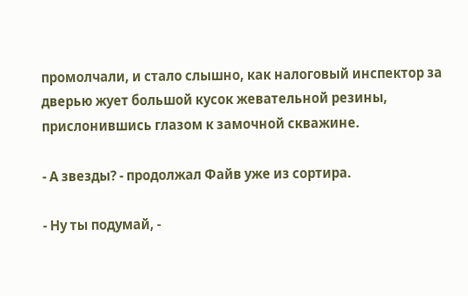промолчали, и стало слышно, как налоговый инспектор за дверью жует большой кусок жевательной резины, прислонившись глазом к замочной скважине.

- А звезды? - продолжал Файв уже из сортира.

- Ну ты подумай, -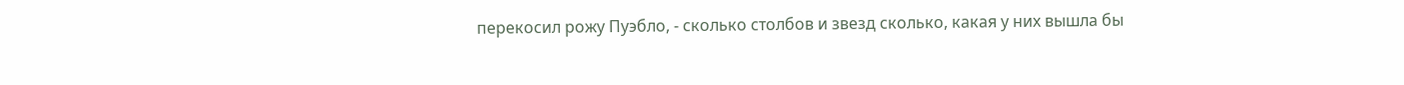перекосил рожу Пуэбло, - сколько столбов и звезд сколько, какая у них вышла бы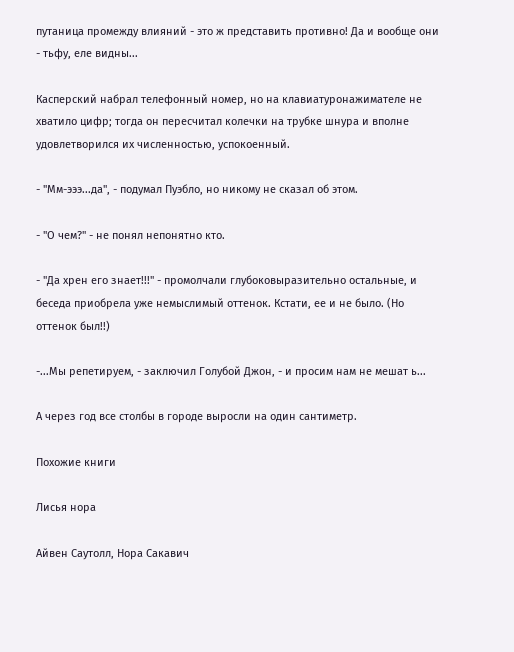путаница промежду влияний - это ж представить противно! Да и вообще они - тьфу, еле видны...

Касперский набрал телефонный номер, но на клавиатуронажимателе не хватило цифр; тогда он пересчитал колечки на трубке шнура и вполне удовлетворился их численностью, успокоенный.

- "Мм-эээ...да", - подумал Пуэбло, но никому не сказал об этом.

- "О чем?" - не понял непонятно кто.

- "Да хрен его знает!!!" - промолчали глубоковыразительно остальные, и беседа приобрела уже немыслимый оттенок. Кстати, ее и не было. (Но оттенок был!!)

-...Мы репетируем, - заключил Голубой Джон, - и просим нам не мешат ь...

А через год все столбы в городе выросли на один сантиметр.

Похожие книги

Лисья нора

Айвен Саутолл, Нора Сакавич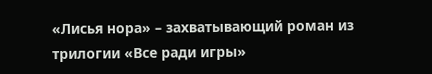«Лисья нора» – захватывающий роман из трилогии «Все ради игры»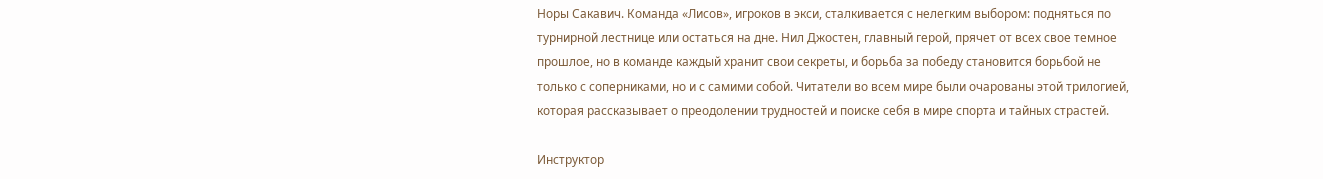Норы Сакавич. Команда «Лисов», игроков в экси, сталкивается с нелегким выбором: подняться по турнирной лестнице или остаться на дне. Нил Джостен, главный герой, прячет от всех свое темное прошлое, но в команде каждый хранит свои секреты, и борьба за победу становится борьбой не только с соперниками, но и с самими собой. Читатели во всем мире были очарованы этой трилогией, которая рассказывает о преодолении трудностей и поиске себя в мире спорта и тайных страстей.

Инструктор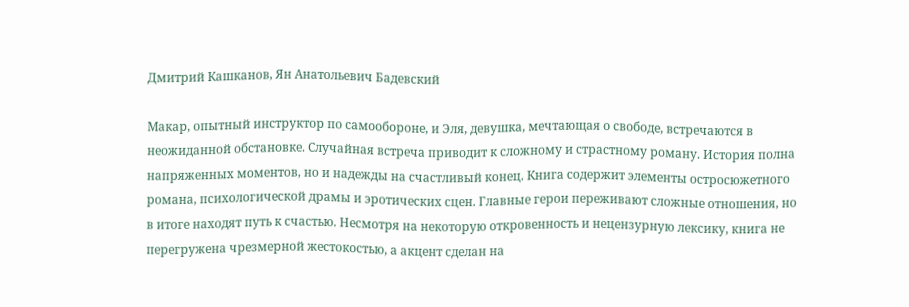Дмитрий Кашканов, Ян Анатольевич Бадевский

Макар, опытный инструктор по самообороне, и Эля, девушка, мечтающая о свободе, встречаются в неожиданной обстановке. Случайная встреча приводит к сложному и страстному роману. История полна напряженных моментов, но и надежды на счастливый конец. Книга содержит элементы остросюжетного романа, психологической драмы и эротических сцен. Главные герои переживают сложные отношения, но в итоге находят путь к счастью. Несмотря на некоторую откровенность и нецензурную лексику, книга не перегружена чрезмерной жестокостью, а акцент сделан на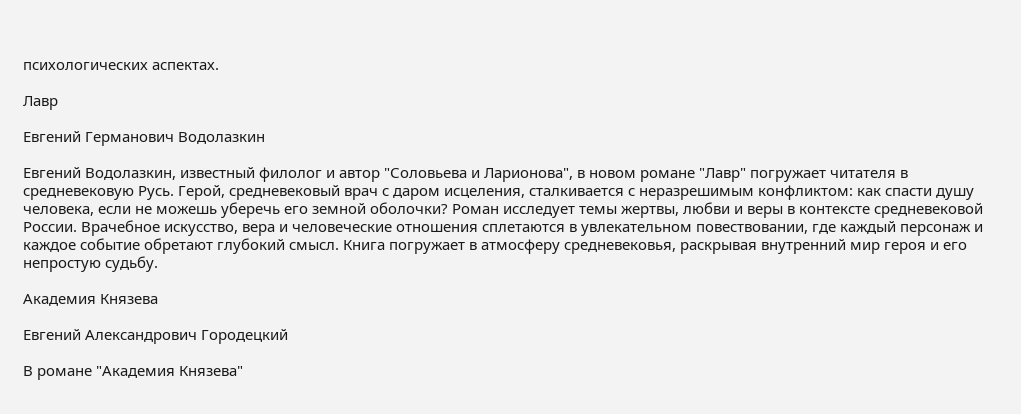психологических аспектах.

Лавр

Евгений Германович Водолазкин

Евгений Водолазкин, известный филолог и автор "Соловьева и Ларионова", в новом романе "Лавр" погружает читателя в средневековую Русь. Герой, средневековый врач с даром исцеления, сталкивается с неразрешимым конфликтом: как спасти душу человека, если не можешь уберечь его земной оболочки? Роман исследует темы жертвы, любви и веры в контексте средневековой России. Врачебное искусство, вера и человеческие отношения сплетаются в увлекательном повествовании, где каждый персонаж и каждое событие обретают глубокий смысл. Книга погружает в атмосферу средневековья, раскрывая внутренний мир героя и его непростую судьбу.

Академия Князева

Евгений Александрович Городецкий

В романе "Академия Князева"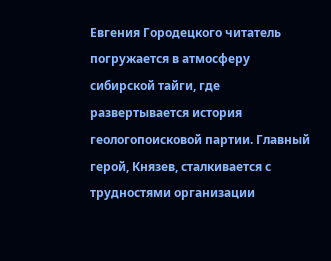Евгения Городецкого читатель погружается в атмосферу сибирской тайги, где развертывается история геологопоисковой партии. Главный герой, Князев, сталкивается с трудностями организации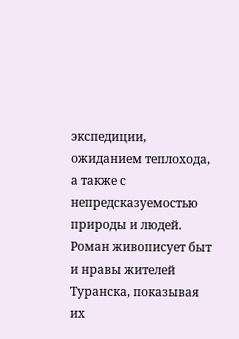экспедиции, ожиданием теплохода, а также с непредсказуемостью природы и людей. Роман живописует быт и нравы жителей Туранска, показывая их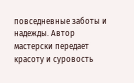повседневные заботы и надежды. Автор мастерски передает красоту и суровость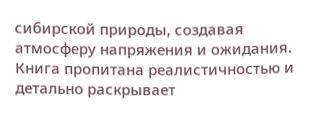сибирской природы, создавая атмосферу напряжения и ожидания. Книга пропитана реалистичностью и детально раскрывает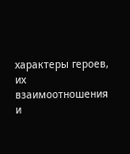характеры героев, их взаимоотношения и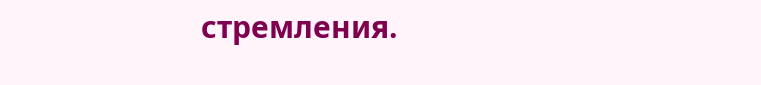стремления.